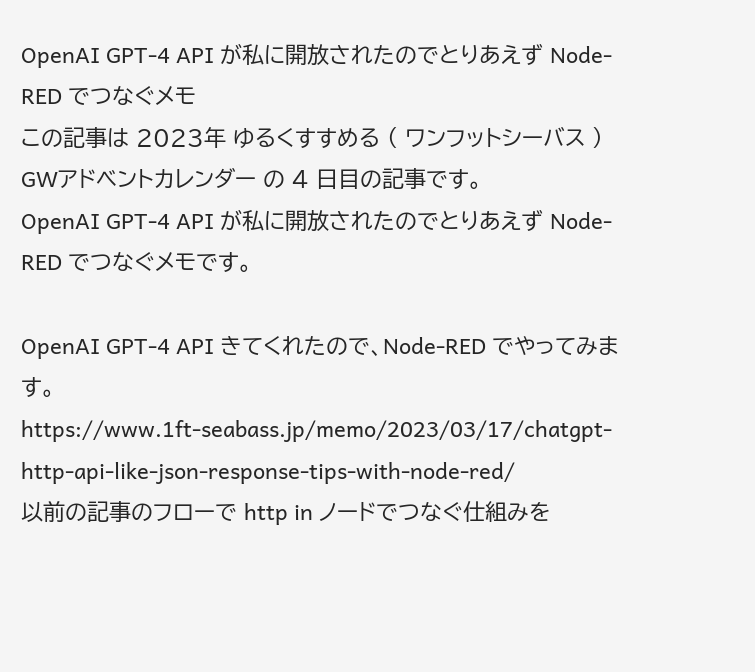OpenAI GPT-4 API が私に開放されたのでとりあえず Node-RED でつなぐメモ
この記事は 2023年 ゆるくすすめる ( ワンフットシーバス ) GWアドベントカレンダー の 4 日目の記事です。
OpenAI GPT-4 API が私に開放されたのでとりあえず Node-RED でつなぐメモです。

OpenAI GPT-4 API きてくれたので、Node-RED でやってみます。
https://www.1ft-seabass.jp/memo/2023/03/17/chatgpt-http-api-like-json-response-tips-with-node-red/
以前の記事のフローで http in ノードでつなぐ仕組みを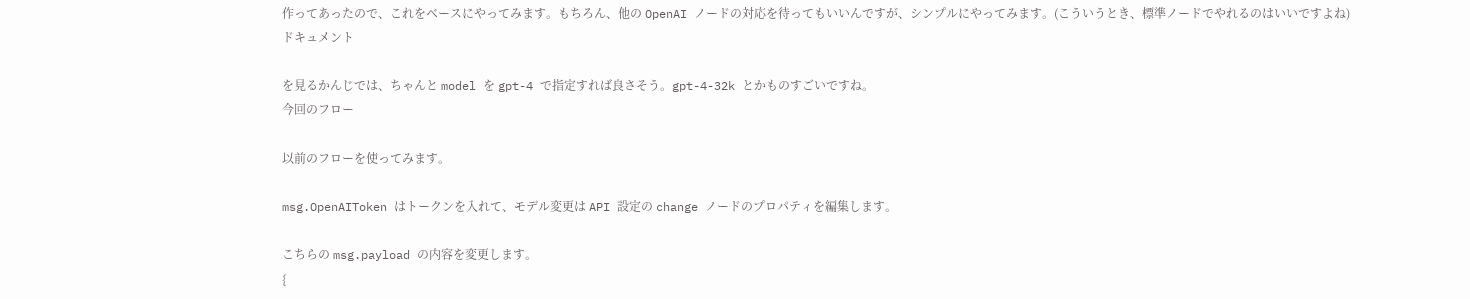作ってあったので、これをベースにやってみます。もちろん、他の OpenAI ノードの対応を待ってもいいんですが、シンプルにやってみます。(こういうとき、標準ノードでやれるのはいいですよね)
ドキュメント

を見るかんじでは、ちゃんと model を gpt-4 で指定すれば良さそう。gpt-4-32k とかものすごいですね。
今回のフロー

以前のフローを使ってみます。

msg.OpenAIToken はトークンを入れて、モデル変更は API 設定の change ノードのプロパティを編集します。

こちらの msg.payload の内容を変更します。
{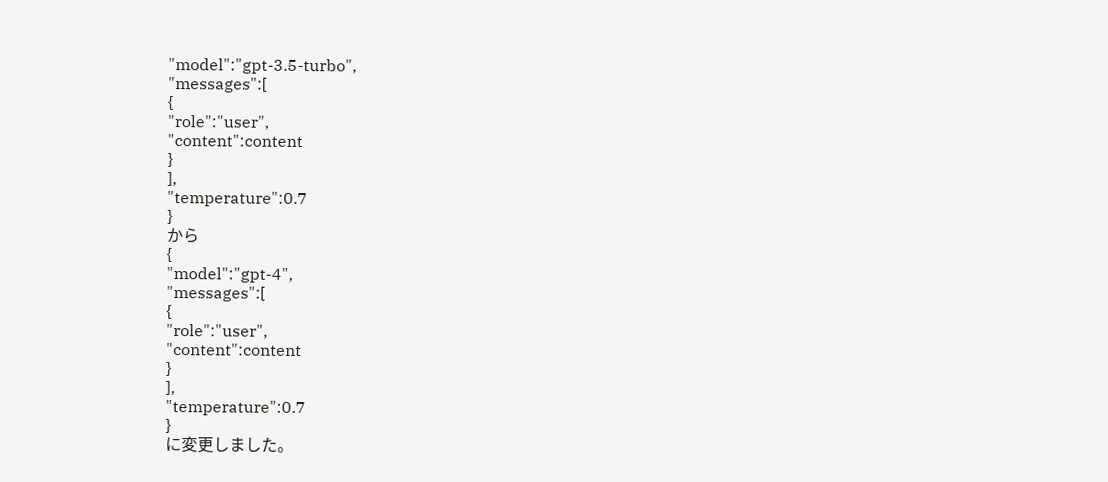"model":"gpt-3.5-turbo",
"messages":[
{
"role":"user",
"content":content
}
],
"temperature":0.7
}
から
{
"model":"gpt-4",
"messages":[
{
"role":"user",
"content":content
}
],
"temperature":0.7
}
に変更しました。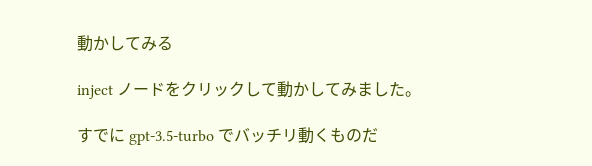動かしてみる

inject ノードをクリックして動かしてみました。

すでに gpt-3.5-turbo でバッチリ動くものだ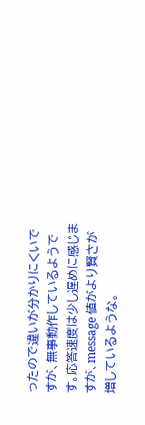ったので違いが分かりにくいですが、無事動作しているようです。応答速度は少し遅めに感じますが、message 値がより賢さが増しているような。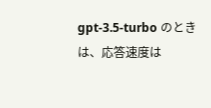gpt-3.5-turbo のときは、応答速度は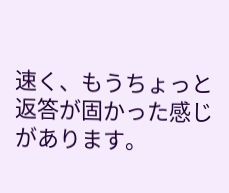速く、もうちょっと返答が固かった感じがあります。